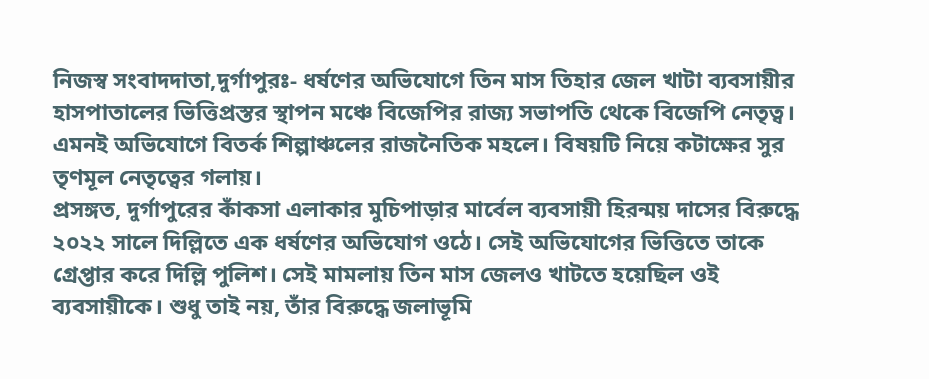নিজস্ব সংবাদদাতা,দুর্গাপুরঃ- ধর্ষণের অভিযোগে তিন মাস তিহার জেল খাটা ব্যবসায়ীর হাসপাতালের ভিত্তিপ্রস্তর স্থাপন মঞ্চে বিজেপির রাজ্য সভাপতি থেকে বিজেপি নেতৃত্ব। এমনই অভিযোগে বিতর্ক শিল্পাঞ্চলের রাজনৈতিক মহলে। বিষয়টি নিয়ে কটাক্ষের সুর তৃণমূল নেতৃত্বের গলায়।
প্রসঙ্গত, দুর্গাপুরের কাঁকসা এলাকার মুচিপাড়ার মার্বেল ব্যবসায়ী হিরন্ময় দাসের বিরুদ্ধে ২০২২ সালে দিল্লিতে এক ধর্ষণের অভিযোগ ওঠে। সেই অভিযোগের ভিত্তিতে তাকে গ্রেপ্তার করে দিল্লি পুলিশ। সেই মামলায় তিন মাস জেলও খাটতে হয়েছিল ওই ব্যবসায়ীকে। শুধু তাই নয়, তাঁর বিরুদ্ধে জলাভূমি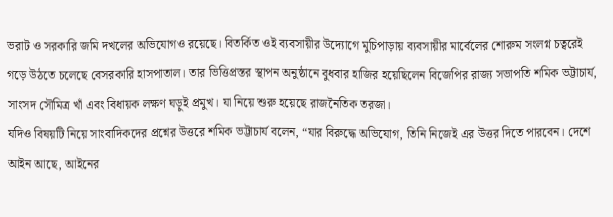ভরাট ও সরকারি জমি দখলের অভিযোগও রয়েছে। বিতর্কিত ওই ব্যবসায়ীর উদ্যোগে মুচিপাড়ায় ব্যবসায়ীর মার্বেলের শোরুম সংলগ্ন চত্বরেই গড়ে উঠতে চলেছে বেসরকারি হাসপাতাল। তার ভিত্তিপ্রস্তর স্থাপন অনুষ্ঠানে বুধবার হাজির হয়েছিলেন বিজেপির রাজ্য সভাপতি শমিক ভট্টাচার্য, সাংসদ সৌমিত্র খাঁ এবং বিধায়ক লক্ষণ ঘড়ুই প্রমুখ। যা নিয়ে শুরু হয়েছে রাজনৈতিক তরজা।
যদিও বিষয়টি নিয়ে সাংবাদিকদের প্রশ্নের উত্তরে শমিক ভট্টাচার্য বলেন, “যার বিরুদ্ধে অভিযোগ, তিনি নিজেই এর উত্তর দিতে পারবেন। দেশে আইন আছে, আইনের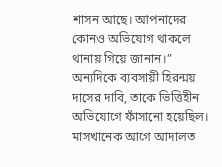শাসন আছে। আপনাদের কোনও অভিযোগ থাকলে থানায় গিয়ে জানান।” অন্যদিকে ব্যবসায়ী হিরন্ময় দাসের দাবি, তাকে ভিত্তিহীন অভিযোগে ফাঁসানো হয়েছিল। মাসখানেক আগে আদালত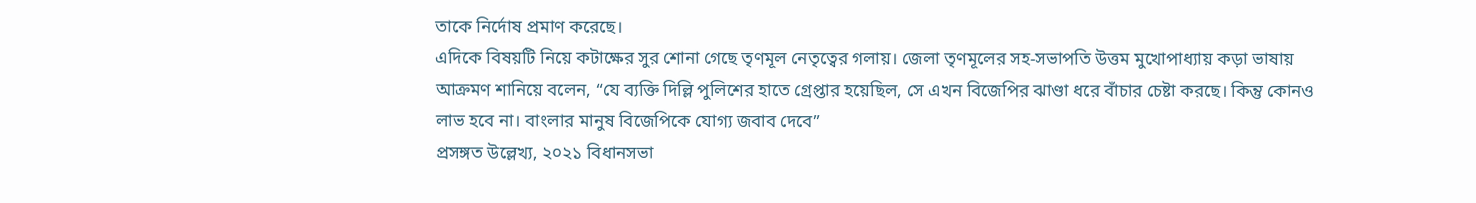তাকে নির্দোষ প্রমাণ করেছে।
এদিকে বিষয়টি নিয়ে কটাক্ষের সুর শোনা গেছে তৃণমূল নেতৃত্বের গলায়। জেলা তৃণমূলের সহ-সভাপতি উত্তম মুখোপাধ্যায় কড়া ভাষায় আক্রমণ শানিয়ে বলেন, “যে ব্যক্তি দিল্লি পুলিশের হাতে গ্রেপ্তার হয়েছিল, সে এখন বিজেপির ঝাণ্ডা ধরে বাঁচার চেষ্টা করছে। কিন্তু কোনও লাভ হবে না। বাংলার মানুষ বিজেপিকে যোগ্য জবাব দেবে”
প্রসঙ্গত উল্লেখ্য, ২০২১ বিধানসভা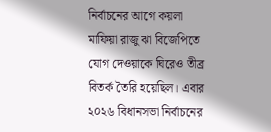নির্বাচনের আগে কয়লা মাফিয়া রাজু ঝা বিজেপিতে যোগ দেওয়াকে ঘিরেও তীব্র বিতর্ক তৈরি হয়েছিল। এবার ২০২৬ বিধানসভা নির্বাচনের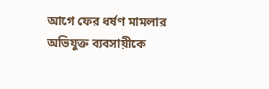আগে ফের ধর্ষণ মামলার অভিযুক্ত ব্যবসায়ীকে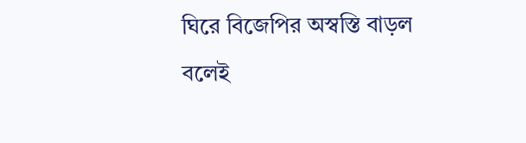ঘিরে বিজেপির অস্বস্তি বাড়ল বলেই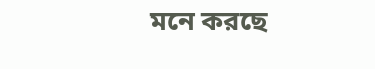মনে করছে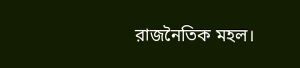রাজনৈতিক মহল।